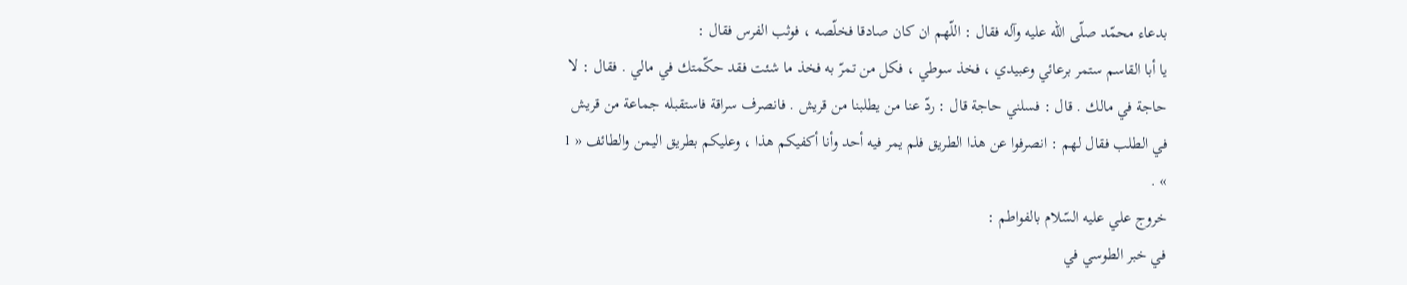بدعاء محمّد صلّى اللّه عليه وآله فقال : اللّهم ان كان صادقا فخلّصه ، فوثب الفرس فقال :
يا أبا القاسم ستمر برعائي وعبيدي ، فخذ سوطي ، فكل من تمرّ به فخذ ما شئت فقد حكّمتك في مالي . فقال : لا حاجة في مالك . قال : فسلني حاجة قال : ردّ عنا من يطلبنا من قريش . فانصرف سراقة فاستقبله جماعة من قريش في الطلب فقال لهم : انصرفوا عن هذا الطريق فلم يمر فيه أحد وأنا أكفيكم هذا ، وعليكم بطريق اليمن والطائف « 1 » .
خروج علي عليه السّلام بالفواطم :
في خبر الطوسي في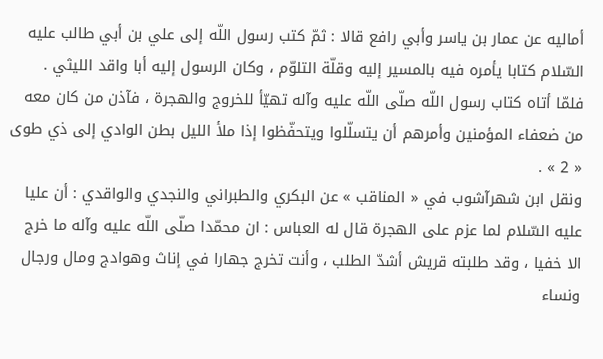أماليه عن عمار بن ياسر وأبي رافع قالا : ثمّ كتب رسول اللّه إلى علي بن أبي طالب عليه السّلام كتابا يأمره فيه بالمسير إليه وقلّة التلوّم ، وكان الرسول إليه أبا واقد الليثي .
فلمّا أتاه كتاب رسول اللّه صلّى اللّه عليه وآله تهيّأ للخروج والهجرة ، فآذن من كان معه من ضعفاء المؤمنين وأمرهم أن يتسلّلوا ويتحفّظوا إذا ملأ الليل بطن الوادي إلى ذي طوى « 2 » .
ونقل ابن شهرآشوب في « المناقب » عن البكري والطبراني والنجدي والواقدي : أن عليا عليه السّلام لما عزم على الهجرة قال له العباس : ان محمّدا صلّى اللّه عليه وآله ما خرج الا خفيا ، وقد طلبته قريش أشدّ الطلب ، وأنت تخرج جهارا في إناث وهوادج ومال ورجال ونساء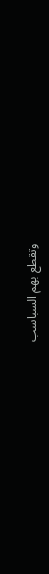وتقطع بهم السباسب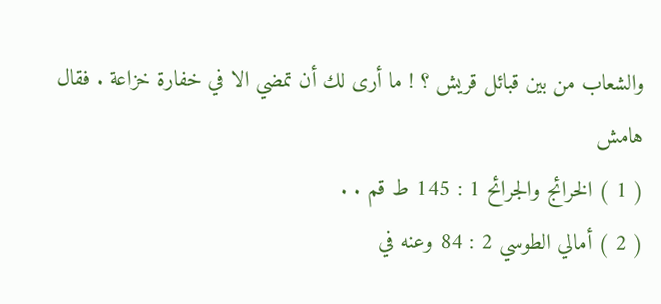والشعاب من بين قبائل قريش ؟ ! ما أرى لك أن تمضي الا في خفارة خزاعة . فقال
هامش
( 1 ) الخرائج والجرائح 1 : 145 ط قم . .
( 2 ) أمالي الطوسي 2 : 84 وعنه في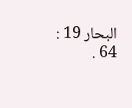البحار 19 : 64 .